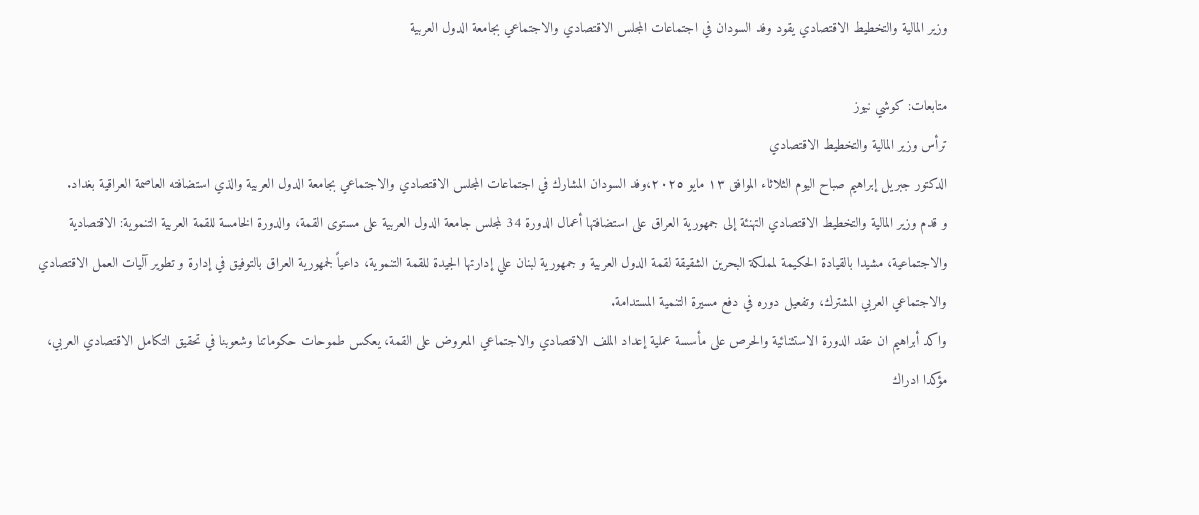وزير المالية والتخطيط الاقتصادي يقود وفد السودان في اجتماعات المجلس الاقتصادي والاجتماعي بجامعة الدول العربية

متابعات: كوشي نيوز
ترأس وزير المالية والتخطيط الاقتصادي
الدكتور جبريل إبراهيم صباح اليوم الثلاثاء الموافق ١٣ مايو ٢٠٢٥،وفد السودان المشارك في اجتماعات المجلس الاقتصادي والاجتماعي بجامعة الدول العربية والذي استضافته العاصمة العراقية بغداد.
و قدم وزير المالية والتخطيط الاقتصادي التهنئة إلى جمهورية العراق على استضافتها أعمال الدورة 34 لمجلس جامعة الدول العربية على مستوى القمة، والدورة الخامسة للقمة العربية التنموية: الاقتصادية والاجتماعية، مشيدا بالقيادة الحكيمة لمملكة البحرين الشقيقة لقمة الدول العربية و جمهورية لبنان علي إدارتها الجيدة للقمة التنموية، داعياً لجمهورية العراق بالتوفيق في إدارة و تطوير آليات العمل الاقتصادي والاجتماعي العربي المشترك، وتفعيل دوره في دفع مسيرة التنمية المستدامة.
واكد أبراهيم ان عقد الدورة الاستثنائية والحرص على مأسسة عملية إعداد الملف الاقتصادي والاجتماعي المعروض على القمة، يعكس طموحات حكوماتنا وشعوبنا في تحقيق التكامل الاقتصادي العربي، مؤكدا ادراك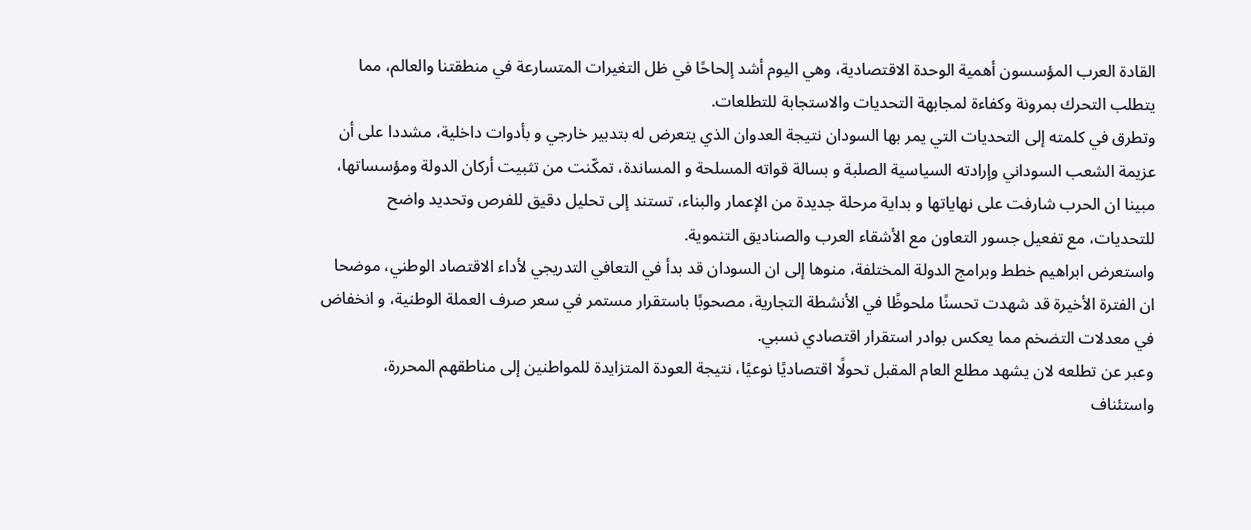القادة العرب المؤسسون أهمية الوحدة الاقتصادية، وهي اليوم أشد إلحاحًا في ظل التغيرات المتسارعة في منطقتنا والعالم، مما يتطلب التحرك بمرونة وكفاءة لمجابهة التحديات والاستجابة للتطلعات.
وتطرق في كلمته إلى التحديات التي يمر بها السودان نتيجة العدوان الذي يتعرض له بتدبير خارجي و بأدوات داخلية، مشددا على أن عزيمة الشعب السوداني وإرادته السياسية الصلبة و بسالة قواته المسلحة و المساندة، تمكّنت من تثبيت أركان الدولة ومؤسساتها، مبينا ان الحرب شارفت على نهاياتها و بداية مرحلة جديدة من الإعمار والبناء، تستند إلى تحليل دقيق للفرص وتحديد واضح للتحديات، مع تفعيل جسور التعاون مع الأشقاء العرب والصناديق التنموية.
واستعرض ابراهيم خطط وبرامج الدولة المختلفة، منوها إلى ان السودان قد بدأ في التعافي التدريجي لأداء الاقتصاد الوطني، موضحا ان الفترة الأخيرة قد شهدت تحسنًا ملحوظًا في الأنشطة التجارية، مصحوبًا باستقرار مستمر في سعر صرف العملة الوطنية، و انخفاض في معدلات التضخم مما يعكس بوادر استقرار اقتصادي نسبي.
وعبر عن تطلعه لان يشهد مطلع العام المقبل تحولًا اقتصاديًا نوعيًا، نتيجة العودة المتزايدة للمواطنين إلى مناطقهم المحررة، واستئناف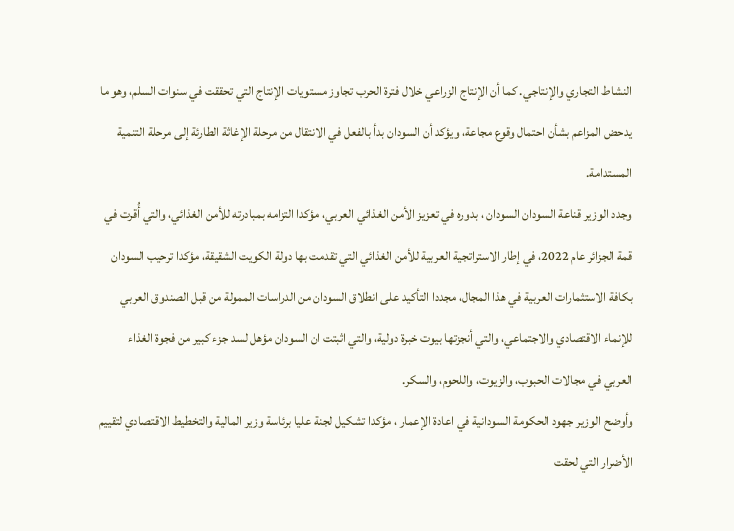النشاط التجاري والإنتاجي. كما أن الإنتاج الزراعي خلال فترة الحرب تجاوز مستويات الإنتاج التي تحققت في سنوات السلم، وهو ما يدحض المزاعم بشأن احتمال وقوع مجاعة، ويؤكد أن السودان بدأ بالفعل في الانتقال من مرحلة الإغاثة الطارئة إلى مرحلة التنمية المستدامة.
وجدد الوزير قناعة السودان السودان ، بدوره في تعزيز الأمن الغذائي العربي، مؤكدا التزامه بمبادرته للأمن الغذائي، والتي أُقرت في قمة الجزائر عام 2022، في إطار الاستراتجية العربية للأمن الغذائي التي تقدمت بها دولة الكويت الشقيقة، مؤكدا ترحيب السودان بكافة الاستثمارات العربية في هذا المجال، مجددا التأكيد على انطلاق السودان من الدراسات الممولة من قبل الصندوق العربي للإنماء الاقتصادي والاجتماعي، والتي أنجزتها بيوت خبرة دولية، والتي اثبتت ان السودان مؤهل لسد جزء كبير من فجوة الغذاء العربي في مجالات الحبوب، والزيوت، واللحوم، والسكر.
وأوضح الوزير جهود الحكومة السودانية في اعادة الإعمار ، مؤكدا تشكيل لجنة عليا برئاسة وزير المالية والتخطيط الاقتصادي لتقييم الأضرار التي لحقت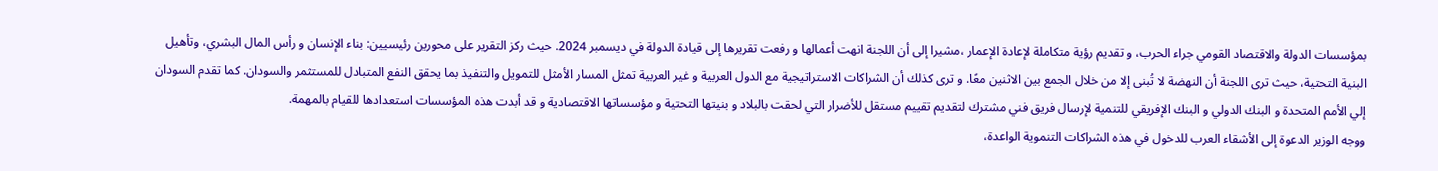بمؤسسات الدولة والاقتصاد القومي جراء الحرب، و تقديم رؤية متكاملة لإعادة الإعمار ،مشيرا إلى أن اللجنة انهت أعمالها و رفعت تقريرها إلى قيادة الدولة في ديسمبر 2024. حيث ركز التقرير على محورين رئيسيين: بناء الإنسان و رأس المال البشري، وتأهيل البنية التحتية، حيث ترى اللجنة أن النهضة لا تُبنى إلا من خلال الجمع بين الاثنين معًا. و ترى كذلك أن الشراكات الاستراتيجية مع الدول العربية و غير العربية تمثل المسار الأمثل للتمويل والتنفيذ بما يحقق النفع المتبادل للمستثمر والسودان. كما تقدم السودان إلي الأمم المتحدة و البنك الدولي و البنك الإفريقي للتنمية لإرسال فريق فني مشترك لتقديم تقييم مستقل للأضرار التي لحقت بالبلاد و بنيتها التحتية و مؤسساتها الاقتصادية و قد أبدت هذه المؤسسات استعدادها للقيام بالمهمة.
ووجه الوزير الدعوة إلى الأشقاء العرب للدخول في هذه الشراكات التنموية الواعدة،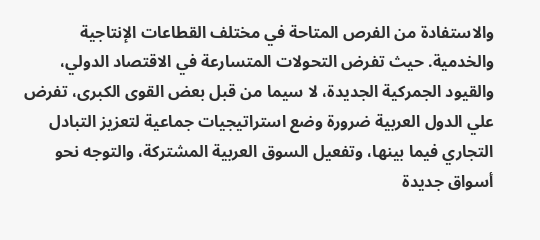والاستفادة من الفرص المتاحة في مختلف القطاعات الإنتاجية والخدمية. حيث تفرض التحولات المتسارعة في الاقتصاد الدولي، والقيود الجمركية الجديدة، لا سيما من قبل بعض القوى الكبرى، تفرض علي الدول العربية ضرورة وضع استراتيجيات جماعية لتعزيز التبادل التجاري فيما بينها، وتفعيل السوق العربية المشتركة، والتوجه نحو أسواق جديدة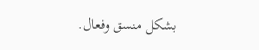بشكل منسق وفعال.